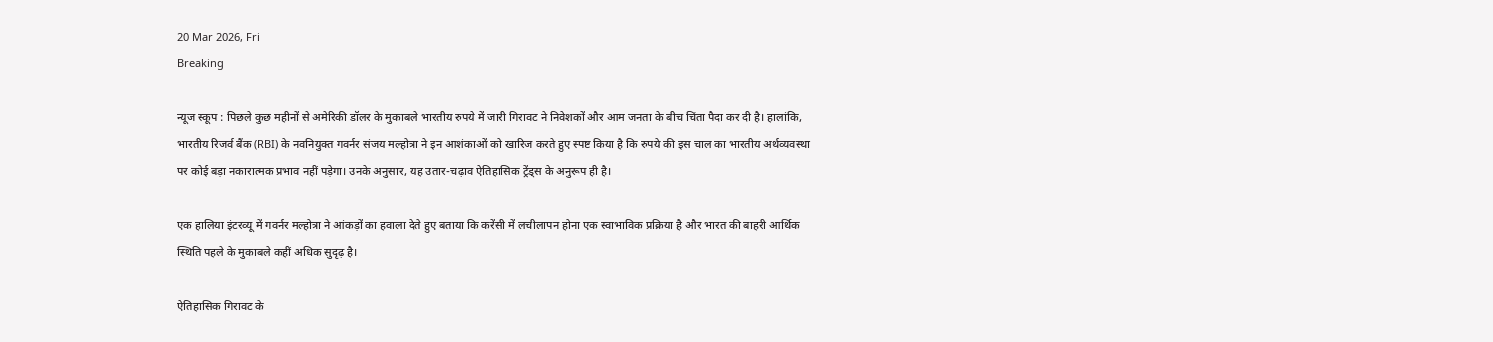20 Mar 2026, Fri
Breaking

न्यूज स्कूप : पिछले कुछ महीनों से अमेरिकी डॉलर के मुकाबले भारतीय रुपये में जारी गिरावट ने निवेशकों और आम जनता के बीच चिंता पैदा कर दी है। हालांकि, भारतीय रिजर्व बैंक (RBI) के नवनियुक्त गवर्नर संजय मल्होत्रा ने इन आशंकाओं को खारिज करते हुए स्पष्ट किया है कि रुपये की इस चाल का भारतीय अर्थव्यवस्था पर कोई बड़ा नकारात्मक प्रभाव नहीं पड़ेगा। उनके अनुसार, यह उतार-चढ़ाव ऐतिहासिक ट्रेंड्स के अनुरूप ही है।

एक हालिया इंटरव्यू में गवर्नर मल्होत्रा ने आंकड़ों का हवाला देते हुए बताया कि करेंसी में लचीलापन होना एक स्वाभाविक प्रक्रिया है और भारत की बाहरी आर्थिक स्थिति पहले के मुकाबले कहीं अधिक सुदृढ़ है।

ऐतिहासिक गिरावट के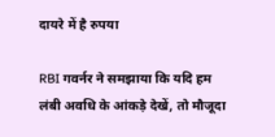दायरे में है रुपया

RBI गवर्नर ने समझाया कि यदि हम लंबी अवधि के आंकड़े देखें, तो मौजूदा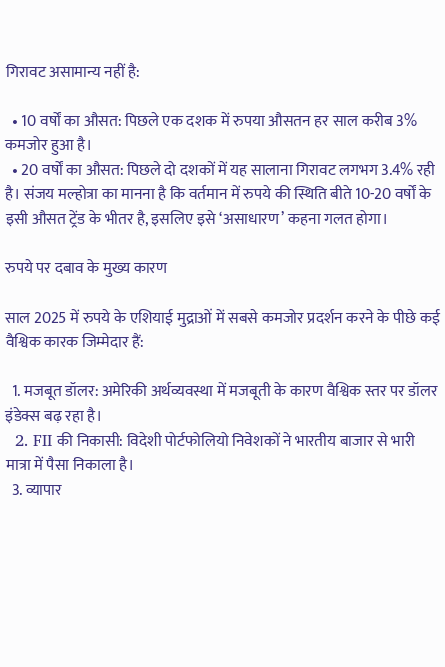गिरावट असामान्य नहीं है:

  • 10 वर्षों का औसत: पिछले एक दशक में रुपया औसतन हर साल करीब 3% कमजोर हुआ है।
  • 20 वर्षों का औसत: पिछले दो दशकों में यह सालाना गिरावट लगभग 3.4% रही है। संजय मल्होत्रा का मानना है कि वर्तमान में रुपये की स्थिति बीते 10-20 वर्षों के इसी औसत ट्रेंड के भीतर है, इसलिए इसे ‘असाधारण’ कहना गलत होगा।

रुपये पर दबाव के मुख्य कारण

साल 2025 में रुपये के एशियाई मुद्राओं में सबसे कमजोर प्रदर्शन करने के पीछे कई वैश्विक कारक जिम्मेदार हैं:

  1. मजबूत डॉलर: अमेरिकी अर्थव्यवस्था में मजबूती के कारण वैश्विक स्तर पर डॉलर इंडेक्स बढ़ रहा है।
  2. FII की निकासी: विदेशी पोर्टफोलियो निवेशकों ने भारतीय बाजार से भारी मात्रा में पैसा निकाला है।
  3. व्यापार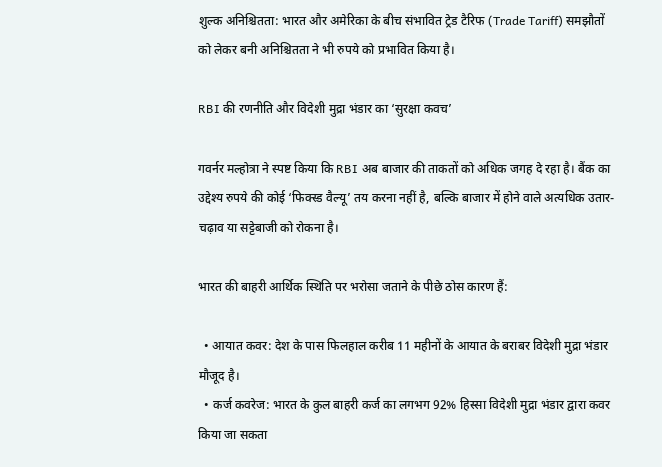शुल्क अनिश्चितता: भारत और अमेरिका के बीच संभावित ट्रेड टैरिफ (Trade Tariff) समझौतों को लेकर बनी अनिश्चितता ने भी रुपये को प्रभावित किया है।

RBI की रणनीति और विदेशी मुद्रा भंडार का ‘सुरक्षा कवच’

गवर्नर मल्होत्रा ने स्पष्ट किया कि RBI अब बाजार की ताकतों को अधिक जगह दे रहा है। बैंक का उद्देश्य रुपये की कोई ‘फिक्स्ड वैल्यू’ तय करना नहीं है, बल्कि बाजार में होने वाले अत्यधिक उतार-चढ़ाव या सट्टेबाजी को रोकना है।

भारत की बाहरी आर्थिक स्थिति पर भरोसा जताने के पीछे ठोस कारण हैं:

  • आयात कवर: देश के पास फिलहाल करीब 11 महीनों के आयात के बराबर विदेशी मुद्रा भंडार मौजूद है।
  • कर्ज कवरेज: भारत के कुल बाहरी कर्ज का लगभग 92% हिस्सा विदेशी मुद्रा भंडार द्वारा कवर किया जा सकता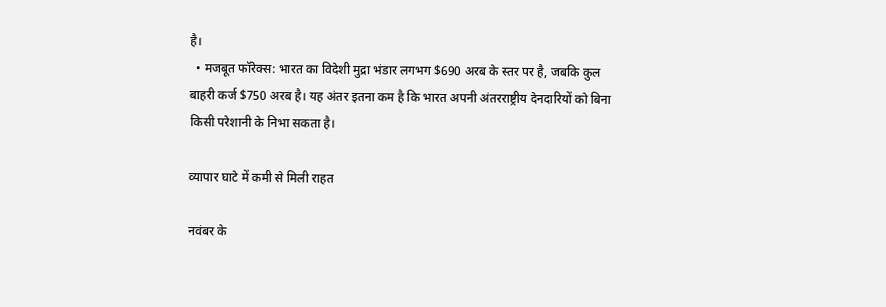है।
  • मजबूत फॉरेक्स: भारत का विदेशी मुद्रा भंडार लगभग $690 अरब के स्तर पर है, जबकि कुल बाहरी कर्ज $750 अरब है। यह अंतर इतना कम है कि भारत अपनी अंतरराष्ट्रीय देनदारियों को बिना किसी परेशानी के निभा सकता है।

व्यापार घाटे में कमी से मिली राहत

नवंबर के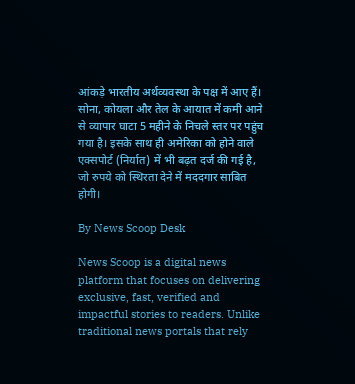आंकड़े भारतीय अर्थव्यवस्था के पक्ष में आए हैं। सोना, कोयला और तेल के आयात में कमी आने से व्यापार घाटा 5 महीने के निचले स्तर पर पहुंच गया है। इसके साथ ही अमेरिका को होने वाले एक्सपोर्ट (निर्यात) में भी बढ़त दर्ज की गई है, जो रुपये को स्थिरता देने में मददगार साबित होगी।

By News Scoop Desk

News Scoop is a digital news platform that focuses on delivering exclusive, fast, verified and impactful stories to readers. Unlike traditional news portals that rely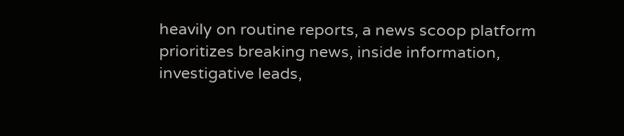heavily on routine reports, a news scoop platform prioritizes breaking news, inside information, investigative leads,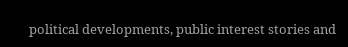political developments, public interest stories and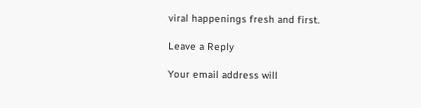viral happenings fresh and first.

Leave a Reply

Your email address will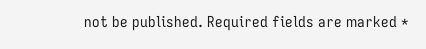not be published. Required fields are marked *